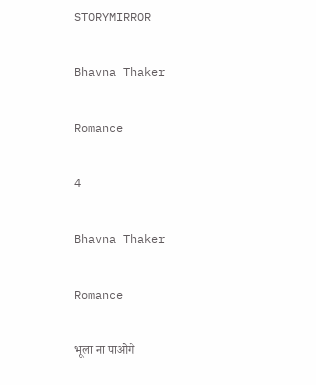STORYMIRROR

Bhavna Thaker

Romance

4

Bhavna Thaker

Romance

भूला ना पाओगे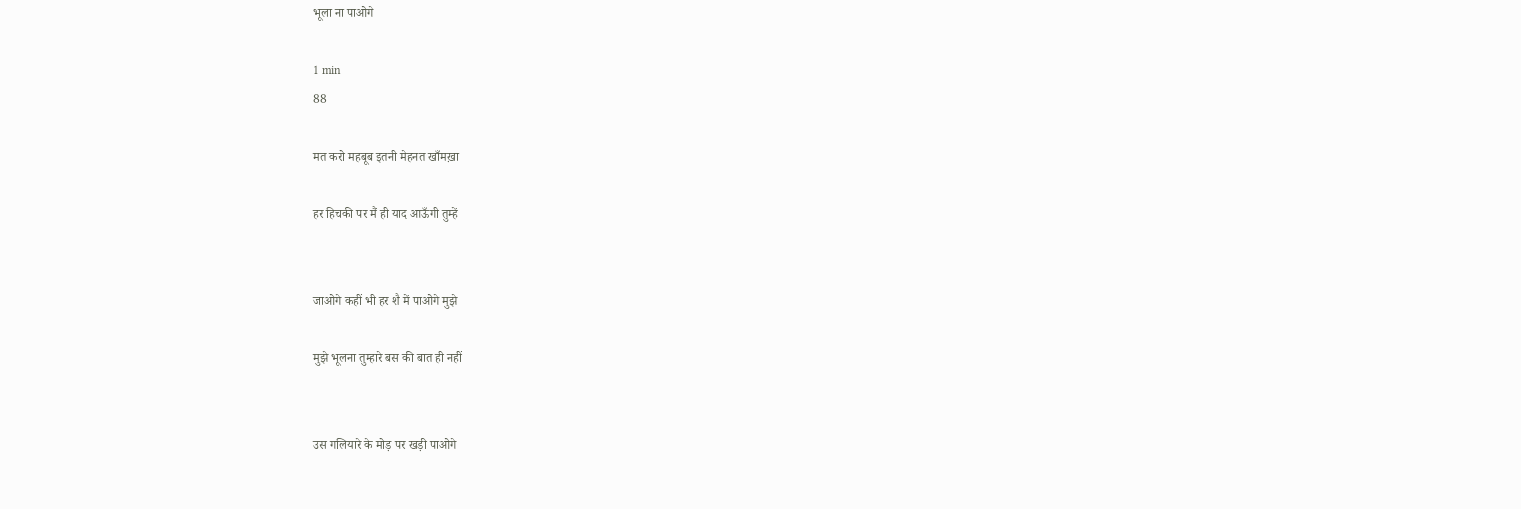भूला ना पाओगे

1 min
88

मत करो महबूब इतनी मेहनत खाँमख़ा

हर हिचकी पर मैं ही याद आऊँगी तुम्हें


जाओगे कहीं भी हर शै में पाओगे मुझे

मुझे भूलना तुम्हारे बस की बात ही नहीं


उस गलियारे के मोड़ पर खड़ी पाओगे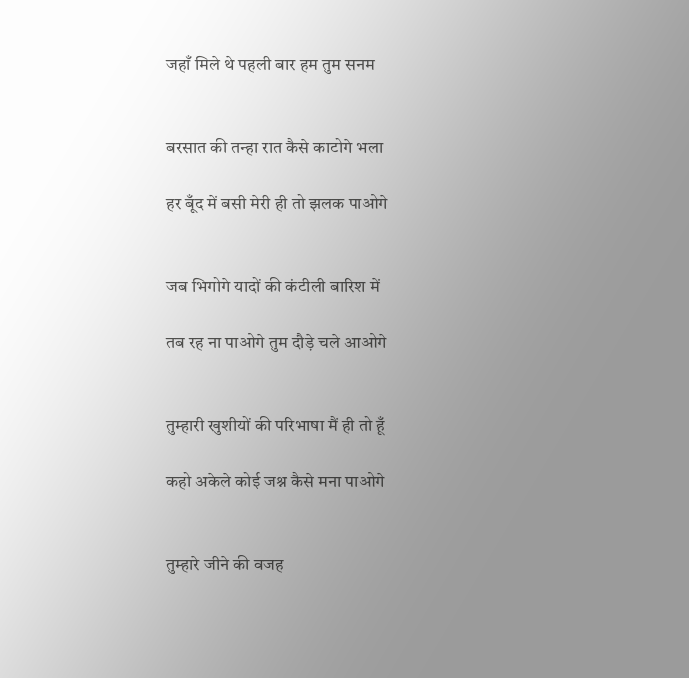जहाँ मिले थे पहली बार हम तुम सनम


बरसात की तन्हा रात कैसे काटोगे भला

हर बूँद में बसी मेरी ही तो झलक पाओगे


जब भिगोगे यादों की कंटीली बारिश में

तब रह ना पाओगे तुम दौड़े चले आओगे


तुम्हारी खुशीयों की परिभाषा मैं ही तो हूँ

कहो अकेले कोई जश्न कैसे मना पाओगे


तुम्हारे जीने की वजह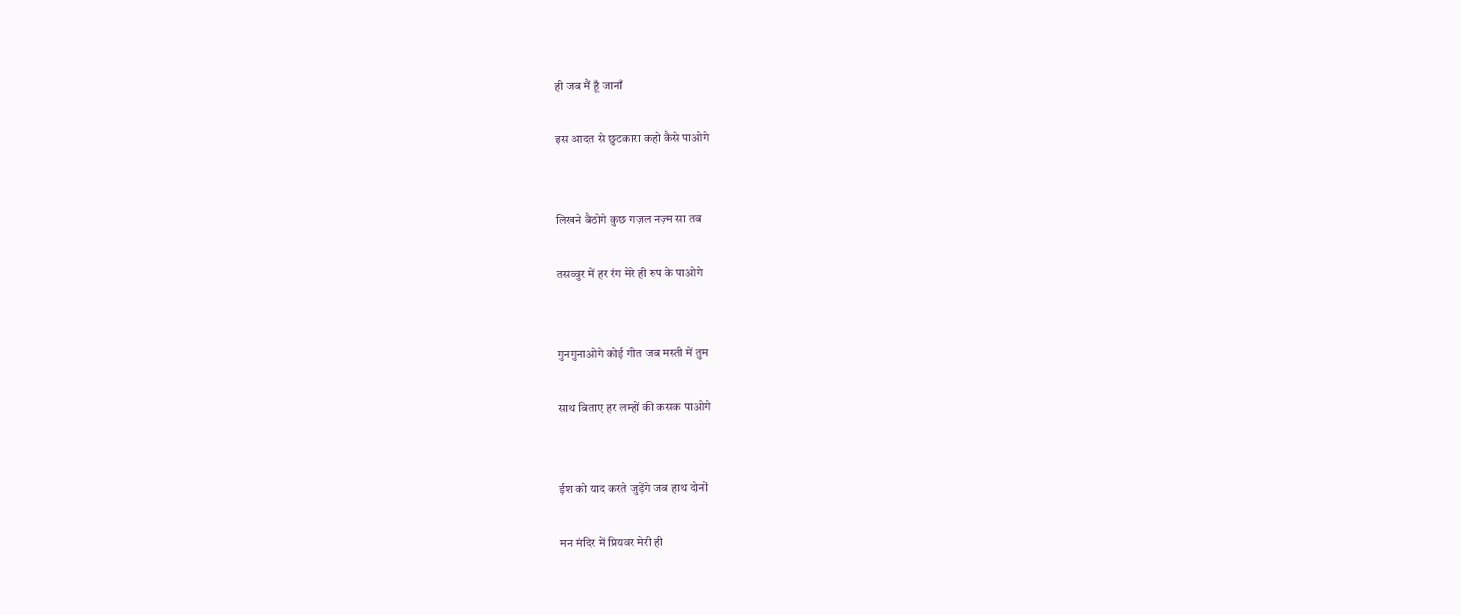ही जब मैं हूँ जानाँ

इस आदत से छुटकारा कहो कैसे पाओगे


लिखने बैठोगे कुछ गज़ल नज़्म सा तब

तसव्वुर में हर रंग मेरे ही रुप के पाओगे


गुनगुनाओगे कोई गीत जब मस्ती में तुम

साथ बिताए हर लम्हों की कसक पाओगे


ईश को याद करते जुड़ेंगे जब हाथ दोनों

मन मंदिर में प्रियवर मेरी ही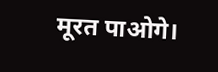मूरत पाओगे।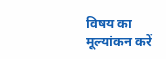विषय का मूल्यांकन करें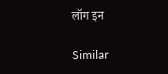लॉग इन

Similar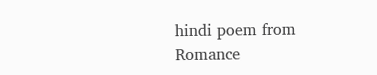hindi poem from Romance